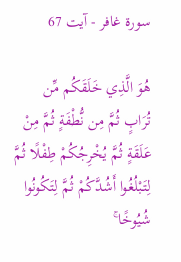سورة غافر - آیت 67

هُوَ الَّذِي خَلَقَكُم مِّن تُرَابٍ ثُمَّ مِن نُّطْفَةٍ ثُمَّ مِنْ عَلَقَةٍ ثُمَّ يُخْرِجُكُمْ طِفْلًا ثُمَّ لِتَبْلُغُوا أَشُدَّكُمْ ثُمَّ لِتَكُونُوا شُيُوخًا ۚ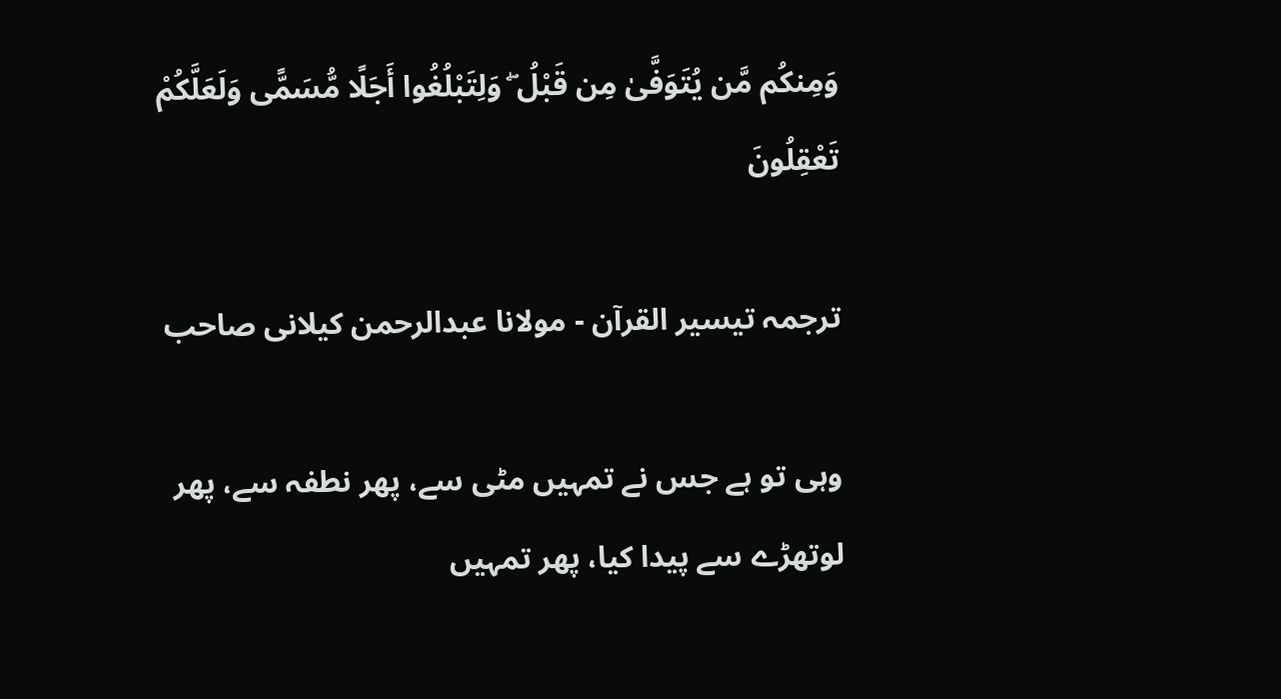وَمِنكُم مَّن يُتَوَفَّىٰ مِن قَبْلُ ۖ وَلِتَبْلُغُوا أَجَلًا مُّسَمًّى وَلَعَلَّكُمْ تَعْقِلُونَ

ترجمہ تیسیر القرآن - مولانا عبدالرحمن کیلانی صاحب

وہی تو ہے جس نے تمہیں مٹی سے، پھر نطفہ سے، پھر لوتھڑے سے پیدا کیا، پھر تمہیں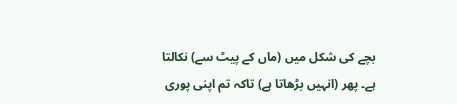بچے کی شکل میں (ماں کے پیٹ سے) نکالتا ہے۔ پھر (انہیں بڑھاتا ہے) تاکہ تم اپنی پوری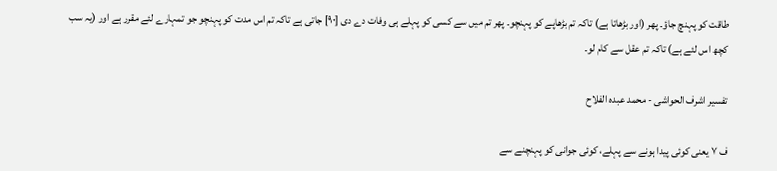طاقت کو پہنچ جاؤ۔ پھر (اور بڑھاتا ہے) تاکہ تم بڑھاپے کو پہنچو۔ پھر تم میں سے کسی کو پہلے ہی وفات دے دی [٩٠] جاتی ہے تاکہ تم اس مدت کو پہنچو جو تمہارے لئے مقرر ہے اور (یہ سب کچھ اس لئے ہے) تاکہ تم عقل سے کام لو۔

تفسیر اشرف الحواشی - محمد عبدہ الفلاح

ف ٧ یعنی کوئی پیدا ہونے سے پہلے، کوئی جوانی کو پہنچنے سے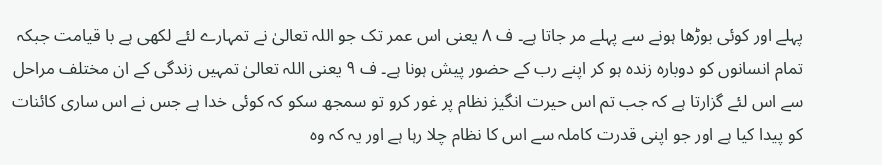پہلے اور کوئی بوڑھا ہونے سے پہلے مر جاتا ہے۔ ف ٨ یعنی اس عمر تک جو اللہ تعالیٰ نے تمہارے لئے لکھی ہے با قیامت جبکہ تمام انسانوں کو دوبارہ زندہ ہو کر اپنے رب کے حضور پیش ہونا ہے۔ ف ٩ یعنی اللہ تعالیٰ تمہیں زندگی کے ان مختلف مراحل سے اس لئے گزارتا ہے کہ جب تم اس حیرت انگیز نظام پر غور کرو تو سمجھ سکو کہ کوئی خدا ہے جس نے اس ساری کائنات کو پیدا کیا ہے اور جو اپنی قدرت کاملہ سے اس کا نظام چلا رہا ہے اور یہ کہ وہ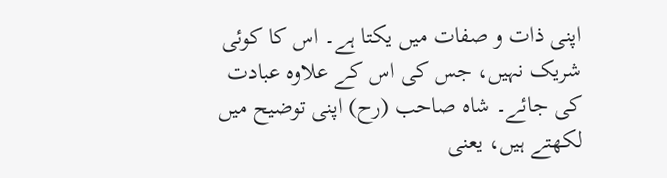اپنی ذات و صفات میں یکتا ہے۔ اس کا کوئی شریک نہیں، جس کی اس کے علاوہ عبادت کی جائے۔ شاہ صاحب (رح) اپنی توضیح میں لکھتے ہیں، یعنی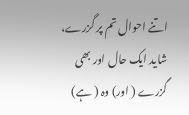اتنے احوال تم پر گزرے، شاید ایک حال اور بھی گزرے ( اور) وہ ( ہے)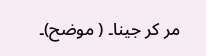مر کر جینا۔ ( موضح)۔